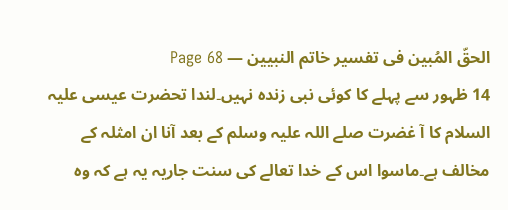الحقّ المُبین فی تفسیر خاتم النبیین — Page 68
14 ظہور سے پہلے کا کوئی نبی زندہ نہیں۔لندا تحضرت عیسی علیہ السلام کا آ غضرت صلے اللہ علیہ وسلم کے بعد آنا ان امثلہ کے مخالف ہے۔ماسوا اس کے خدا تعالے کی سنت جاریہ یہ ہے کہ وہ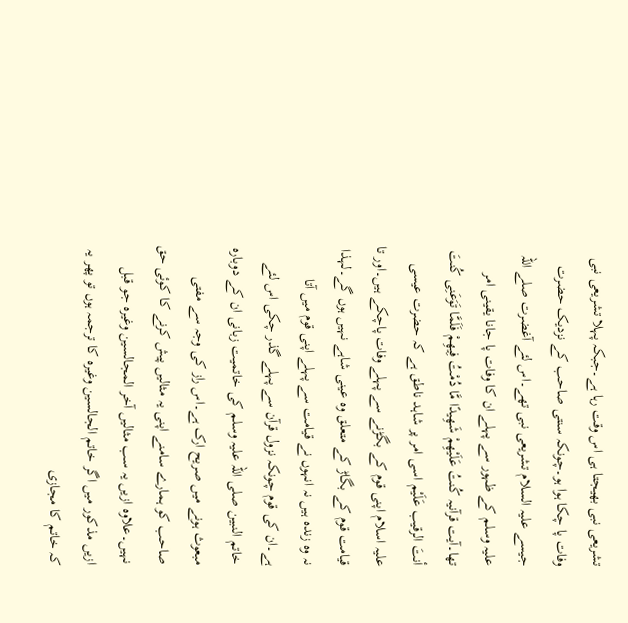تشریعی نبی بھیجتا ہی اس وقت رہا ہے۔جبکہ پہلا تشریعی نبی وفات پا چکا ہوا ہو۔چونکہ سنتی صاحب کے نزدیک حضرت جیسے علیہ السلام تشریعی نبی تھے۔اس لئے آغضرت صلے اللہ علیہ وسلم کے ظہور سے پہلے ان کا وفات پا جانا یقینی امر تھا۔آیت قرآنیہ كُنتُ عَلَيْهِمْ شَهِيدًا مَّا دُمْتُ فِيهِمْ فَلَمَّا تَوَعَنِى كُنتَ أنتَ الرقيب عَلَيْم اسی امر پر شاہد ناطق ہے کہ حضرت عیسی علیہ اسلام اپنی قوم کے بگڑنے سے پہلے وفات پاچکے ہیں۔اور تا قیامت قوم کے بگاڑ کے متعلق وہ عینی شاہے نہیں ہوں گے۔لہذا نہ وہ زندہ ہیں نہ انہوں نے قیامت سے پہلے اپنی قوم میں آتا ہے۔ان کی قوم چونکہ نزول قرآن سے پہلے گذر چکی اس لئے خاتم النبین صلی اللہ علیہ وسلم کی خاتمیت زبانی ان کے دوبارہ مبعوث ہونے میں صریح ارک ہے۔اس راز کی وجہ سے مفتی صاحب کو ہمارے سامنے اپنی یہ مثالیں پیش کرنے کا کوئی حق نہیں۔علاوہ ازیں یہ سب مثالیں آخر المجالسین وغیرہ جو قبل ازیں مذکور میں اگر خاتم الجالسین وغیرہ کا ترجمہ ہوں تو پھر یہ کہ خاتم کا مجازی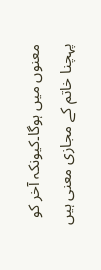معنوں میں ہوگا۔کیونکہ آخر کو پہچنا خاتم کے مجازی معنی ہیں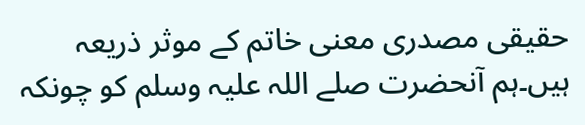حقیقی مصدری معنی خاتم کے موثر ذریعہ ہیں۔ہم آنحضرت صلے اللہ علیہ وسلم کو چونکہ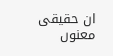ان حقیقی معنوں